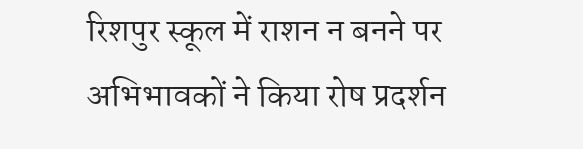रिशपुर स्कूल में राशन न बनने पर अभिभावकों ने किया रोष प्रदर्शन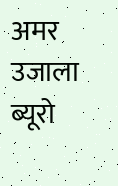अमर उजाला ब्यूरो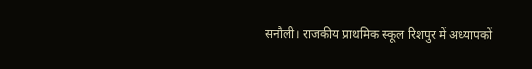सनौली। राजकीय प्राथमिक स्कूल रिशपुर में अध्यापकों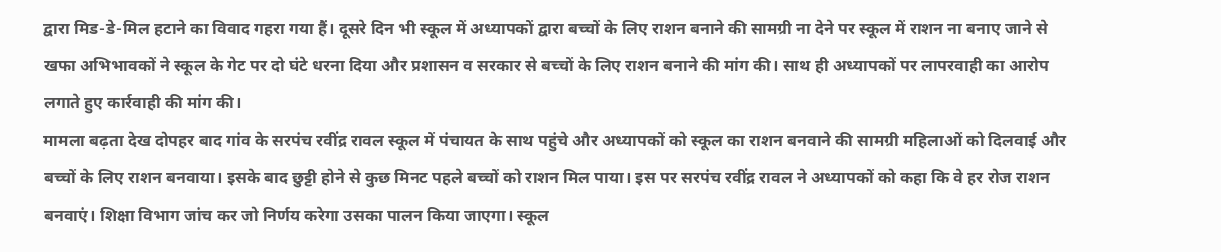द्वारा मिड-डे-मिल हटाने का विवाद गहरा गया हैं। दूसरे दिन भी स्कूल में अध्यापकों द्वारा बच्चों के लिए राशन बनाने की सामग्री ना देने पर स्कूल में राशन ना बनाए जाने से खफा अभिभावकों ने स्कूल के गेट पर दो घंटे धरना दिया और प्रशासन व सरकार से बच्चों के लिए राशन बनाने की मांग की। साथ ही अध्यापकों पर लापरवाही का आरोप लगाते हुए कार्रवाही की मांग की।
मामला बढ़ता देख दोपहर बाद गांव के सरपंच रवींद्र रावल स्कूल में पंचायत के साथ पहुंचे और अध्यापकों को स्कूल का राशन बनवाने की सामग्री महिलाओं को दिलवाई और बच्चों के लिए राशन बनवाया। इसके बाद छुट्टी होने से कुछ मिनट पहले बच्चों को राशन मिल पाया। इस पर सरपंच रवींद्र रावल ने अध्यापकों को कहा कि वे हर रोज राशन बनवाएं। शिक्षा विभाग जांच कर जो निर्णय करेगा उसका पालन किया जाएगा। स्कूल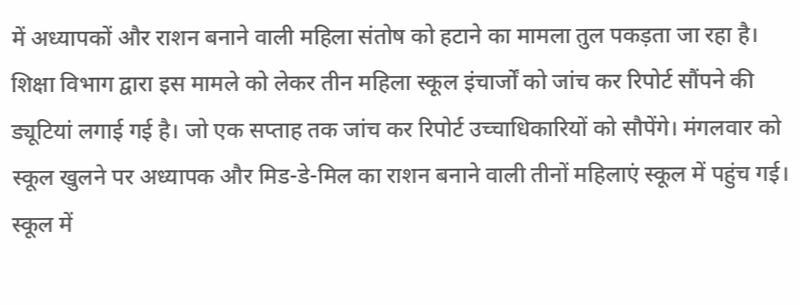में अध्यापकों और राशन बनाने वाली महिला संतोष को हटाने का मामला तुल पकड़ता जा रहा है। शिक्षा विभाग द्वारा इस मामले को लेकर तीन महिला स्कूल इंचार्जों को जांच कर रिपोर्ट सौंपने की ड्यूटियां लगाई गई है। जो एक सप्ताह तक जांच कर रिपोर्ट उच्चाधिकारियों को सौपेंगे। मंगलवार को स्कूल खुलने पर अध्यापक और मिड-डे-मिल का राशन बनाने वाली तीनों महिलाएं स्कूल में पहुंच गई। स्कूल में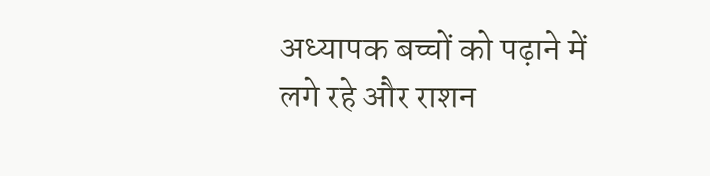अध्यापक बच्चों को पढ़ाने में लगे रहे और राशन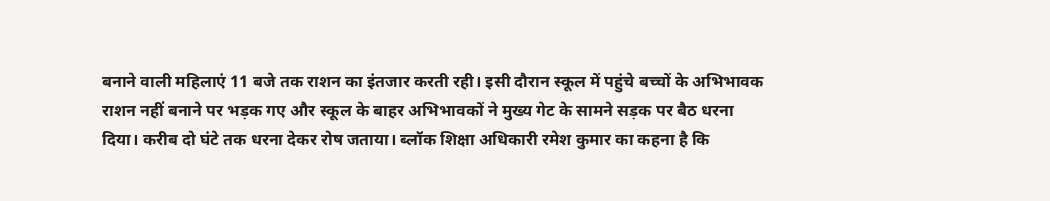बनाने वाली महिलाएं 11 बजे तक राशन का इंतजार करती रही। इसी दौरान स्कूल में पहुंचे बच्चों के अभिभावक राशन नहीं बनाने पर भड़क गए और स्कूल के बाहर अभिभावकों ने मुख्य गेट के सामने सड़क पर बैठ धरना दिया। करीब दो घंटे तक धरना देकर रोष जताया। ब्लॉक शिक्षा अधिकारी रमेश कुमार का कहना है कि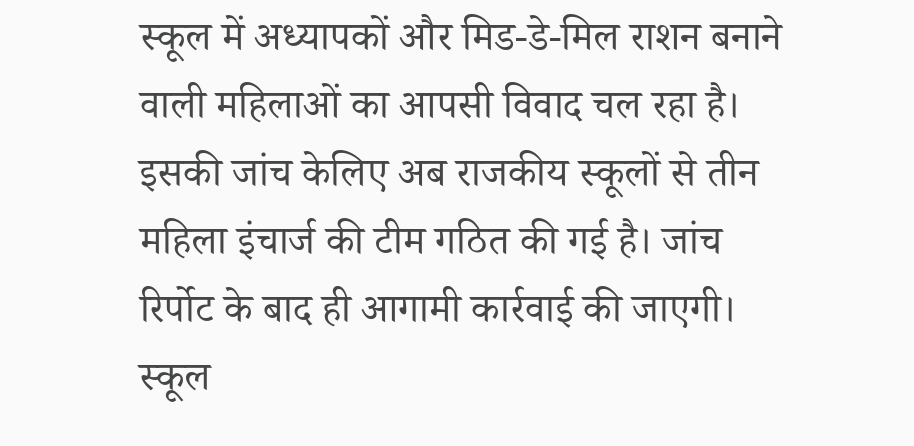स्कूल में अध्यापकों और मिड-डे-मिल राशन बनाने वाली महिलाओं का आपसी विवाद चल रहा है। इसकी जांच केलिए अब राजकीय स्कूलों से तीन महिला इंचार्ज की टीम गठित की गई है। जांच रिर्पोट के बाद ही आगामी कार्रवाई की जाएगी। स्कूल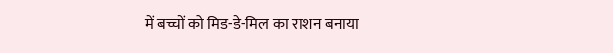में बच्चों को मिड-डे-मिल का राशन बनाया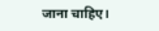जाना चाहिए।